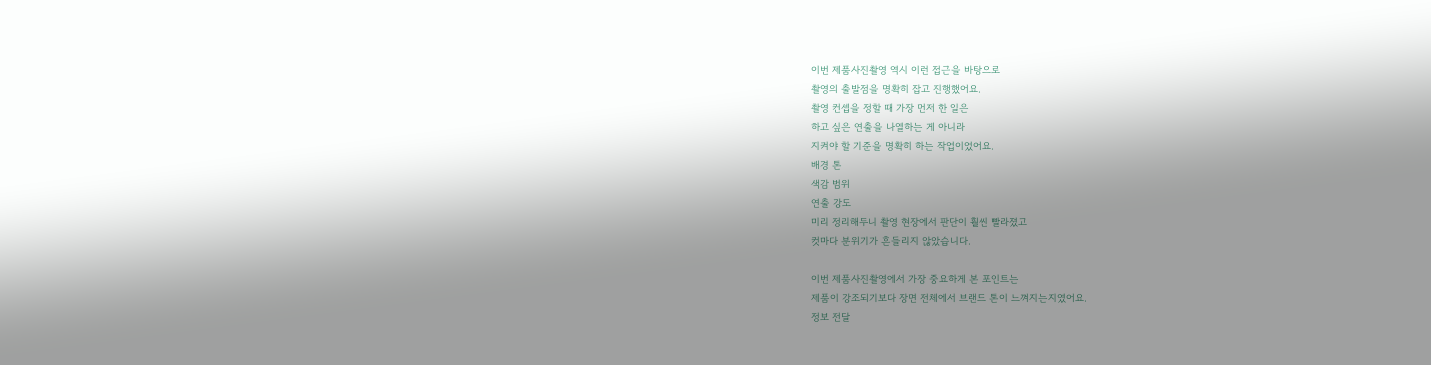이번 제품사진촬영 역시 이런 접근을 바탕으로
촬영의 출발점을 명확히 잡고 진행했어요.
촬영 컨셉을 정할 때 가장 먼저 한 일은
하고 싶은 연출을 나열하는 게 아니라
지켜야 할 기준을 명확히 하는 작업이었어요.
배경 톤
색감 범위
연출 강도
미리 정리해두니 촬영 현장에서 판단이 훨씬 빨라졌고
컷마다 분위기가 흔들리지 않았습니다.

이번 제품사진촬영에서 가장 중요하게 본 포인트는
제품이 강조되기보다 장면 전체에서 브랜드 톤이 느껴지는지였어요.
정보 전달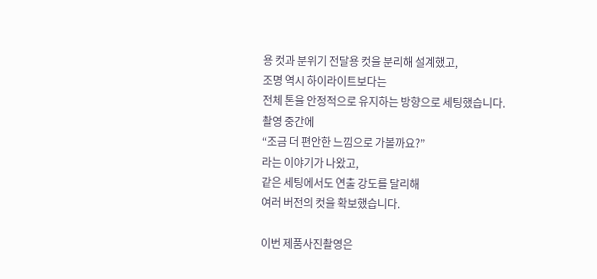용 컷과 분위기 전달용 컷을 분리해 설계했고,
조명 역시 하이라이트보다는
전체 톤을 안정적으로 유지하는 방향으로 세팅했습니다.
촬영 중간에
“조금 더 편안한 느낌으로 가볼까요?”
라는 이야기가 나왔고,
같은 세팅에서도 연출 강도를 달리해
여러 버전의 컷을 확보했습니다.

이번 제품사진촬영은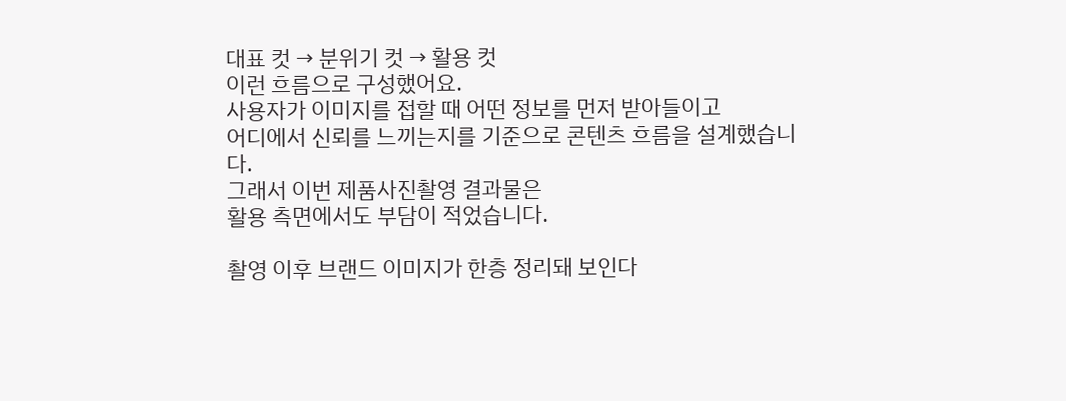대표 컷 → 분위기 컷 → 활용 컷
이런 흐름으로 구성했어요.
사용자가 이미지를 접할 때 어떤 정보를 먼저 받아들이고
어디에서 신뢰를 느끼는지를 기준으로 콘텐츠 흐름을 설계했습니다.
그래서 이번 제품사진촬영 결과물은
활용 측면에서도 부담이 적었습니다.

촬영 이후 브랜드 이미지가 한층 정리돼 보인다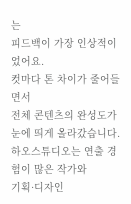는
피드백이 가장 인상적이었어요.
컷마다 톤 차이가 줄어들면서
전체 콘텐츠의 완성도가 눈에 띄게 올라갔습니다.
하오스튜디오는 연출 경험이 많은 작가와
기획·디자인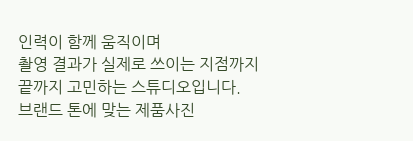인력이 함께 움직이며
촬영 결과가 실제로 쓰이는 지점까지
끝까지 고민하는 스튜디오입니다.
브랜드 톤에 맞는 제품사진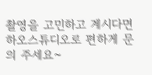촬영을 고민하고 계시다면
하오스튜디오로 편하게 문의 주세요~